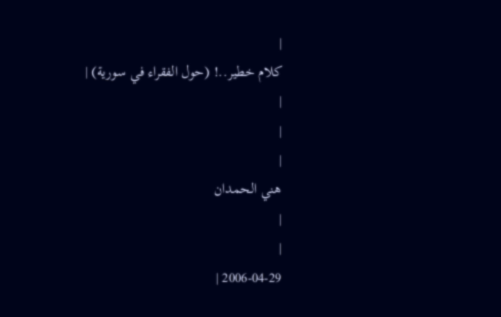|
كلام خطير..! (حول الفقراء في سورية) |
|
|
|
هني الحمدان
|
|
2006-04-29 |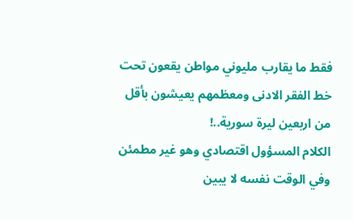فقط ما يقارب مليوني مواطن يقعون تحت خط الفقر الادنى ومعظمهم يعيشون بأقل من اربعين ليرة سورية..!
الكلام المسؤول اقتصادي وهو غير مطمئن وفي الوقت نفسه لا يبين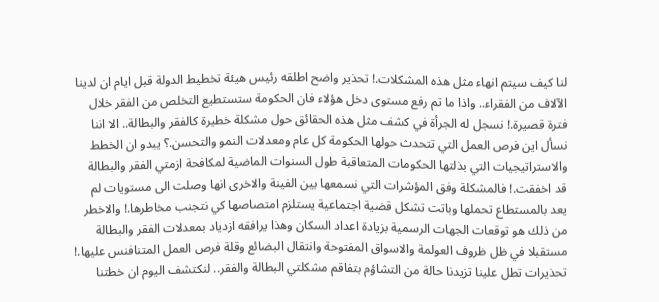لنا كيف سيتم انهاء مثل هذه المشكلات.! تحذير واضح اطلقه رئيس هيئة تخطيط الدولة قبل ايام ان لدينا الآلاف من الفقراء.. واذا ما تم رفع مستوى دخل هؤلاء فان الحكومة ستستطيع التخلص من الفقر خلال فترة قصيرة.! نسجل له الجرأة في كشف مثل هذه الحقائق حول مشكلة خطيرة كالفقر والبطالة.. الا اننا نسأل اين فرص العمل التي تتحدث حولها الحكومة كل عام ومعدلات النمو والتحسن.؟ يبدو ان الخطط والاستراتيجيات التي بذلتها الحكومات المتعاقبة طول السنوات الماضية لمكافحة ازمتي الفقر والبطالة قد اخفقت.! فالمشكلة وفق المؤشرات التي نسمعها بين الفينة والاخرى انها وصلت الى مستويات لم يعد بالمستطاع تحملها وباتت تشكل قضية اجتماعية يستلزم امتصاصها كي نتجنب مخاطرها.! والاخطر من ذلك هو توقعات الجهات الرسمية بزيادة اعداد السكان وهذا يرافقه ازدياد بمعدلات الفقر والبطالة مستقبلا في ظل ظروف العولمة والاسواق المفتوحة وانتقال البضائع وقلة فرص العمل المتنافنس عليها.! تحذيرات تطل علينا تزيدنا حالة من التشاؤم بتفاقم مشكلتي البطالة والفقر.. لنكتشف اليوم ان خطتنا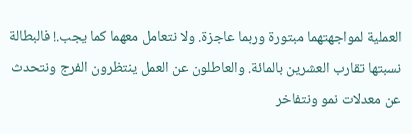العملية لمواجهتهما مبتورة وربما عاجزة. ولا نتعامل معهما كما يجب.! فالبطالة نسبتها تقارب العشرين بالمائة. والعاطلون عن العمل ينتظرون الفرج ونتحدث عن معدلات نمو ونتفاخر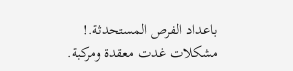باعداد الفرص المستحدثة.! مشكلات غدت معقدة ومركبة.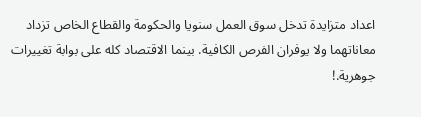اعداد متزايدة تدخل سوق العمل سنويا والحكومة والقطاع الخاص تزداد معاناتهما ولا يوفران الفرص الكافية. بينما الاقتصاد كله على بوابة تغييرات جوهرية.!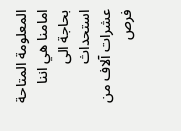المعلومة المتاحة امامنا هي اننا بحاجة الى استحداث عشرات آلاف من فرص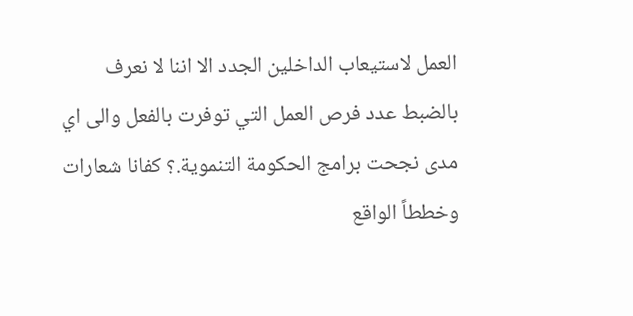العمل لاستيعاب الداخلين الجدد الا اننا لا نعرف بالضبط عدد فرص العمل التي توفرت بالفعل والى اي مدى نجحت برامج الحكومة التنموية.؟ كفانا شعارات وخططاً الواقع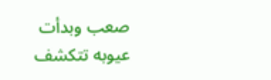صعب وبدأت عيوبه تتكشف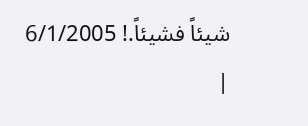شيئاً فشيئاً.! 6/1/2005
|